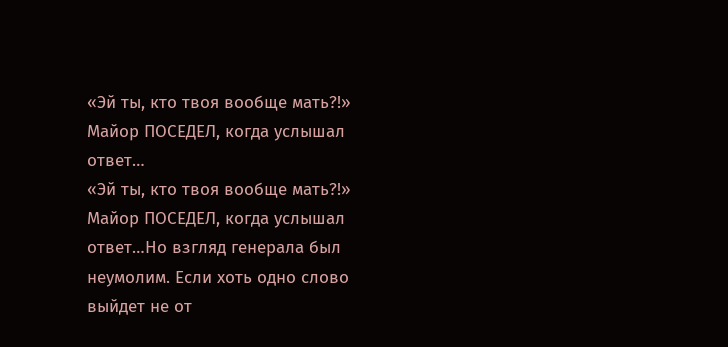«Эй ты, кто твоя вообще мать?!» Майор ПОСЕДЕЛ, когда услышал ответ…
«Эй ты, кто твоя вообще мать?!» Майор ПОСЕДЕЛ, когда услышал ответ…Но взгляд генерала был неумолим. Если хоть одно слово выйдет не от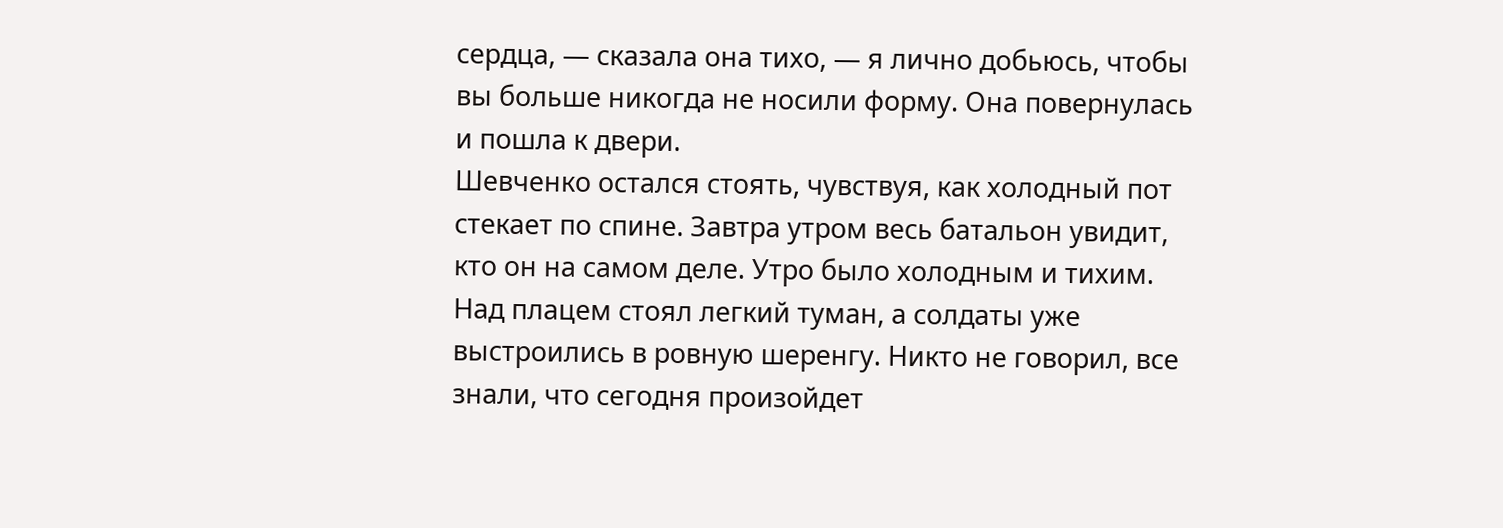сердца, — сказала она тихо, — я лично добьюсь, чтобы вы больше никогда не носили форму. Она повернулась и пошла к двери.
Шевченко остался стоять, чувствуя, как холодный пот стекает по спине. Завтра утром весь батальон увидит, кто он на самом деле. Утро было холодным и тихим.
Над плацем стоял легкий туман, а солдаты уже выстроились в ровную шеренгу. Никто не говорил, все знали, что сегодня произойдет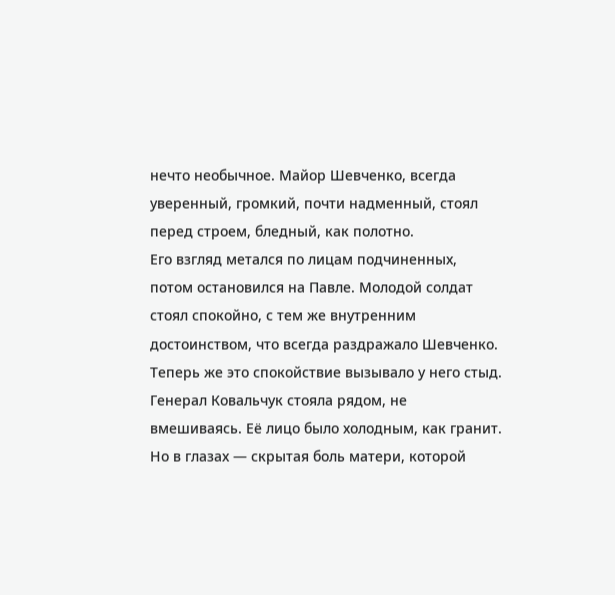нечто необычное. Майор Шевченко, всегда уверенный, громкий, почти надменный, стоял перед строем, бледный, как полотно.
Его взгляд метался по лицам подчиненных, потом остановился на Павле. Молодой солдат стоял спокойно, с тем же внутренним достоинством, что всегда раздражало Шевченко. Теперь же это спокойствие вызывало у него стыд.
Генерал Ковальчук стояла рядом, не вмешиваясь. Её лицо было холодным, как гранит. Но в глазах — скрытая боль матери, которой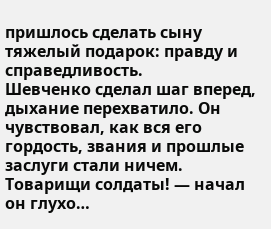пришлось сделать сыну тяжелый подарок: правду и справедливость.
Шевченко сделал шаг вперед, дыхание перехватило. Он чувствовал, как вся его гордость, звания и прошлые заслуги стали ничем. Товарищи солдаты! — начал он глухо…